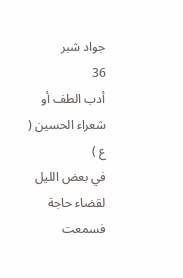جواد شبر
36
أدب الطف أو شعراء الحسين ( ع )
في بعض الليل لقضاء حاجة فسمعت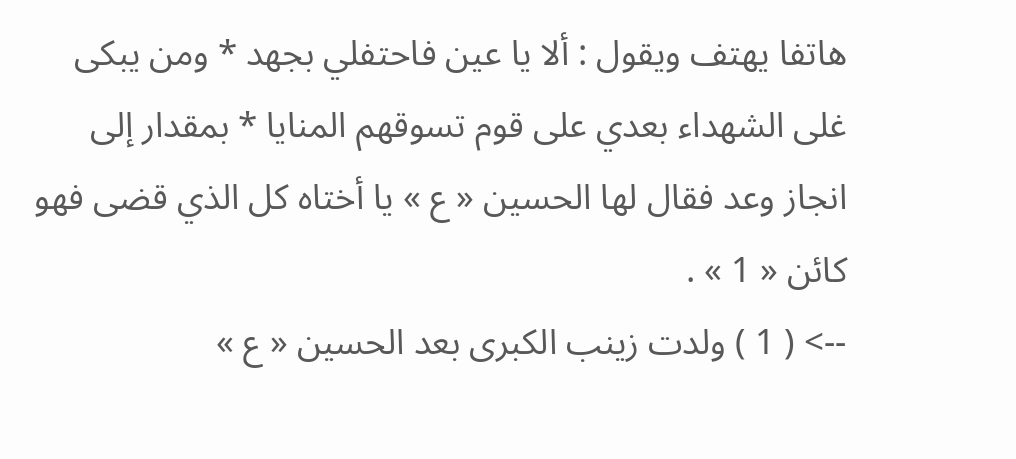هاتفا يهتف ويقول : ألا يا عين فاحتفلي بجهد * ومن يبكى غلى الشهداء بعدي على قوم تسوقهم المنايا * بمقدار إلى انجاز وعد فقال لها الحسين « ع » يا أختاه كل الذي قضى فهو كائن « 1 » .
--> ( 1 ) ولدت زينب الكبرى بعد الحسين « ع »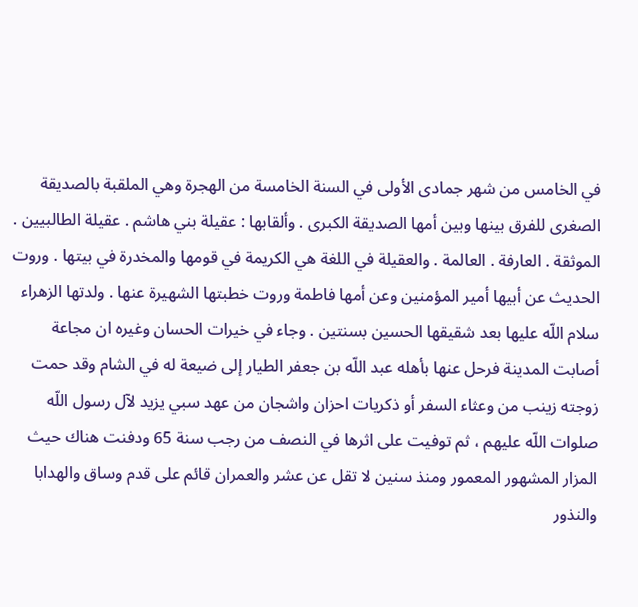في الخامس من شهر جمادى الأولى في السنة الخامسة من الهجرة وهي الملقبة بالصديقة الصغرى للفرق بينها وبين أمها الصديقة الكبرى . وألقابها : عقيلة بني هاشم . عقيلة الطالبيين . الموثقة . العارفة . العالمة . والعقيلة في اللغة هي الكريمة في قومها والمخدرة في بيتها . وروت الحديث عن أبيها أمير المؤمنين وعن أمها فاطمة وروت خطبتها الشهيرة عنها . ولدتها الزهراء سلام اللّه عليها بعد شقيقها الحسين بسنتين . وجاء في خيرات الحسان وغيره ان مجاعة أصابت المدينة فرحل عنها بأهله عبد اللّه بن جعفر الطيار إلى ضيعة له في الشام وقد حمت زوجته زينب من وعثاء السفر أو ذكريات احزان واشجان من عهد سبي يزيد لآل رسول اللّه صلوات اللّه عليهم ، ثم توفيت على اثرها في النصف من رجب سنة 65 ودفنت هناك حيث المزار المشهور المعمور ومنذ سنين لا تقل عن عشر والعمران قائم على قدم وساق والهدابا والنذور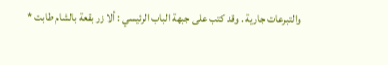والتبرعات جارية . وقد كتب على جبهة الباب الرئيسي : ألا زر بقعة بالشام طابت *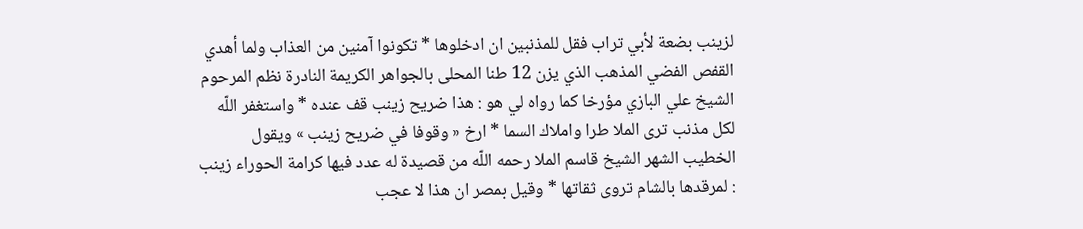لزينب بضعة لأبي تراب فقل للمذنبين ان ادخلوها * تكونوا آمنين من العذاب ولما أهدي القفص الفضي المذهب الذي يزن 12 طنا المحلى بالجواهر الكريمة النادرة نظم المرحوم الشيخ علي البازي مؤرخا كما رواه لي هو : هذا ضريح زينب قف عنده * واستغفر اللّه لكل مذنب ترى الملا طرا واملاك السما * ارخ « وقوفا في ضريح زينب » ويقول الخطيب الشهر الشيخ قاسم الملا رحمه اللّه من قصيدة له عدد فيها كرامة الحوراء زينب : لمرقدها بالشام تروى ثقاتها * وقيل بمصر ان هذا لا عجب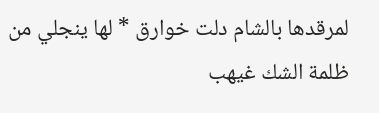لمرقدها بالشام دلت خوارق * لها ينجلي من ظلمة الشك غيهب